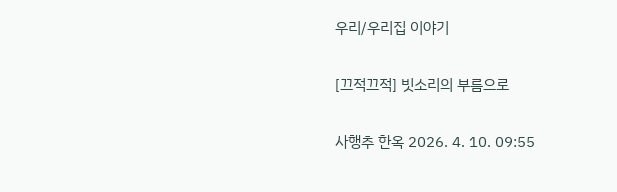우리/우리집 이야기

[끄적끄적] 빗소리의 부름으로

사행추 한옥 2026. 4. 10. 09:55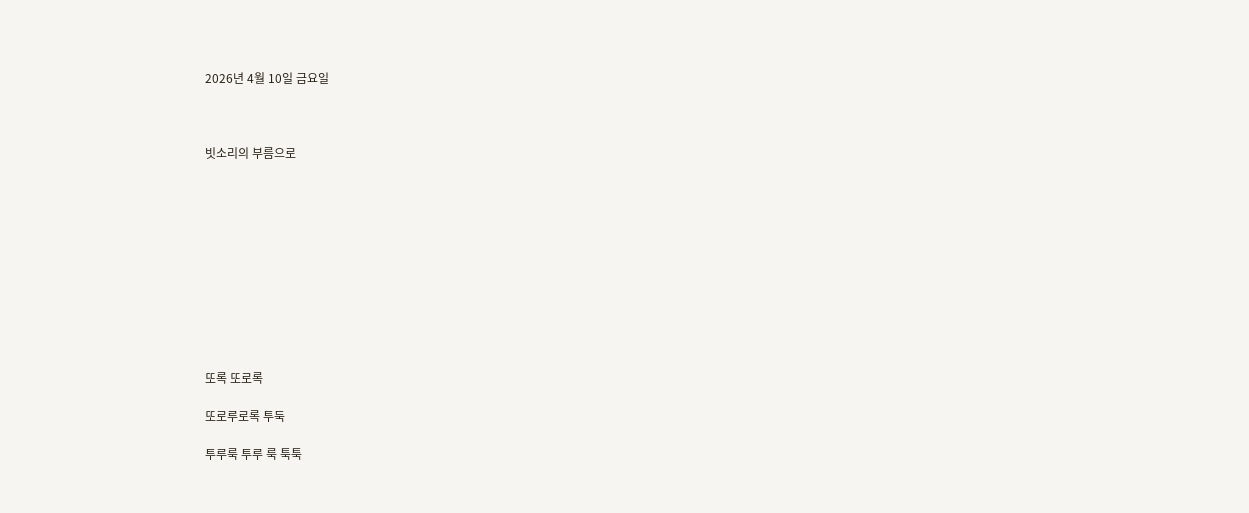2026년 4월 10일 금요일



빗소리의 부름으로











또록 또로록

또로루로록 투둑

투루룩 투루 룩 툭툭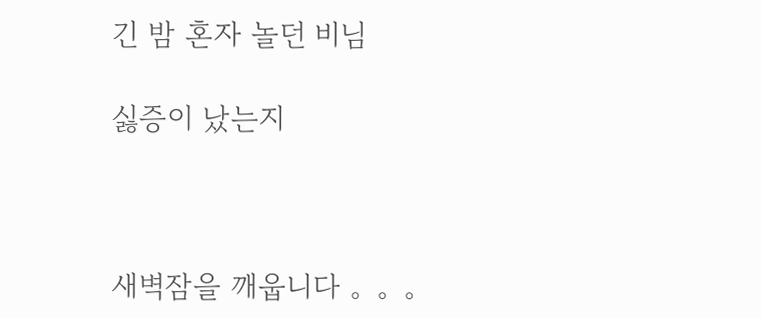긴 밤 혼자 놀던 비님

싫증이 났는지



새벽잠을 깨웁니다 。。。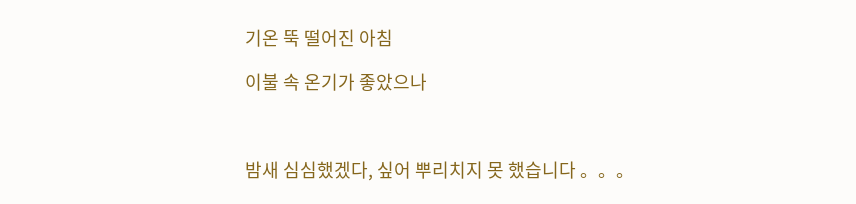기온 뚝 떨어진 아침

이불 속 온기가 좋았으나



밤새 심심했겠다, 싶어 뿌리치지 못 했습니다 。。。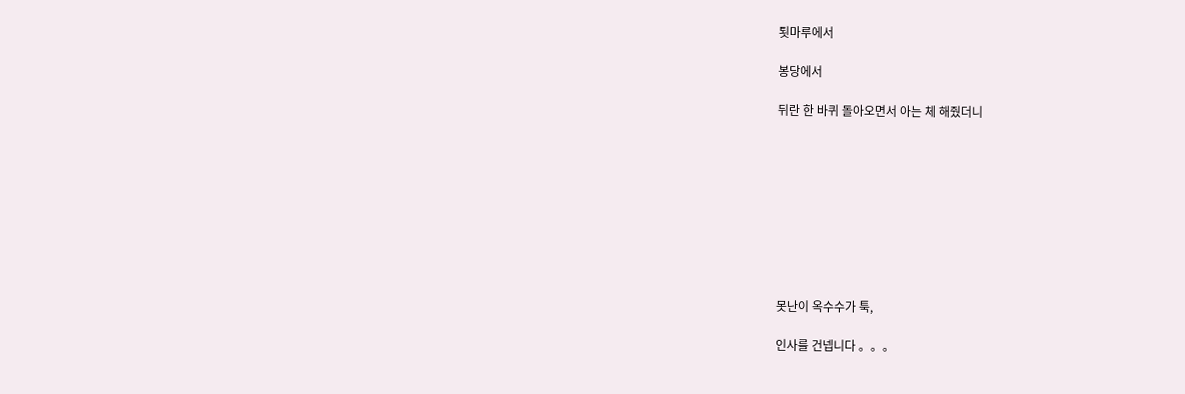툇마루에서

봉당에서

뒤란 한 바퀴 돌아오면서 아는 체 해줬더니









못난이 옥수수가 툭,

인사를 건넵니다 。。。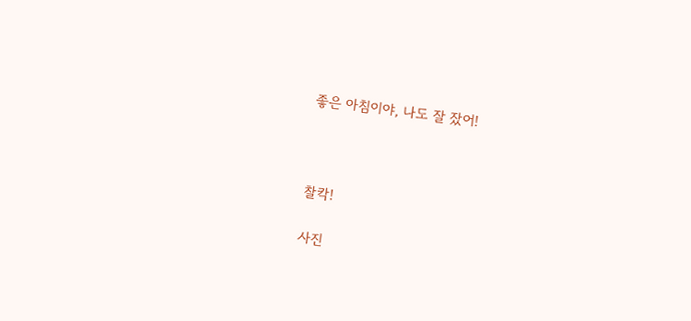좋은 아침이야, 나도 잘 잤어!



찰칵!

사진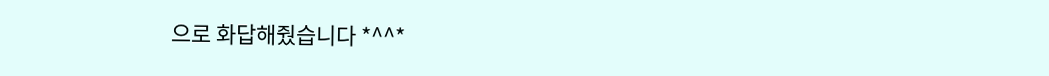으로 화답해줬습니다 *^^*